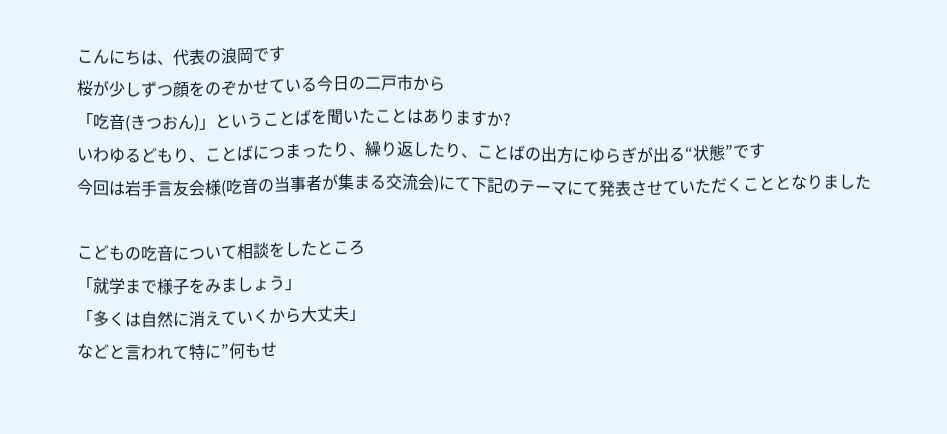こんにちは、代表の浪岡です
桜が少しずつ顔をのぞかせている今日の二戸市から
「吃音(きつおん)」ということばを聞いたことはありますか?
いわゆるどもり、ことばにつまったり、繰り返したり、ことばの出方にゆらぎが出る“状態”です
今回は岩手言友会様(吃音の当事者が集まる交流会)にて下記のテーマにて発表させていただくこととなりました

こどもの吃音について相談をしたところ
「就学まで様子をみましょう」
「多くは自然に消えていくから大丈夫」
などと言われて特に”何もせ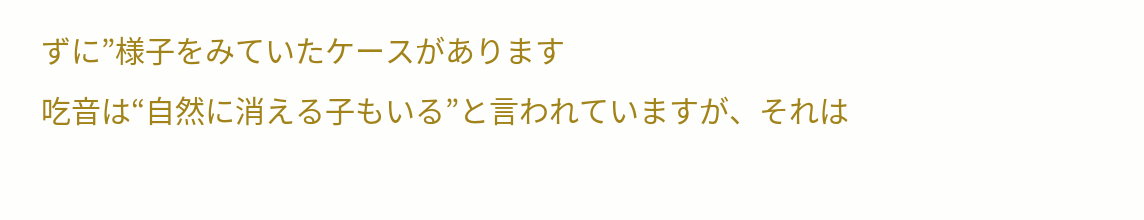ずに”様子をみていたケースがあります
吃音は“自然に消える子もいる”と言われていますが、それは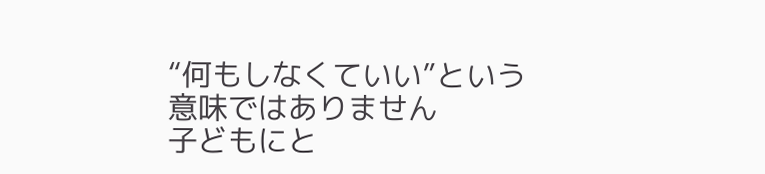“何もしなくていい”という意味ではありません
子どもにと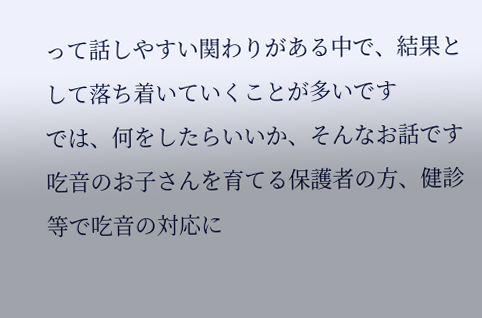って話しやすい関わりがある中で、結果として落ち着いていくことが多いです
では、何をしたらいいか、そんなお話です
吃音のお子さんを育てる保護者の方、健診等で吃音の対応に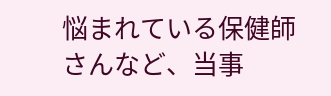悩まれている保健師さんなど、当事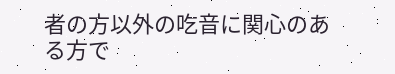者の方以外の吃音に関心のある方で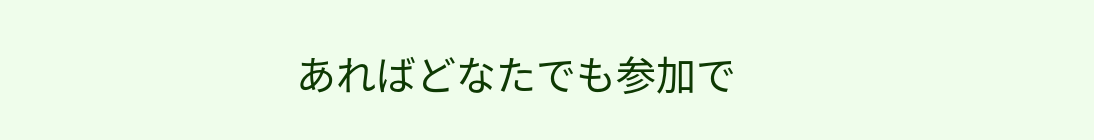あればどなたでも参加で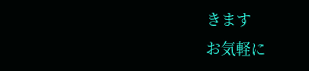きます
お気軽に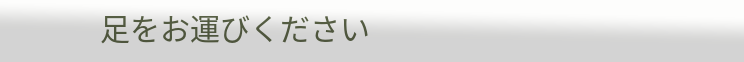足をお運びください